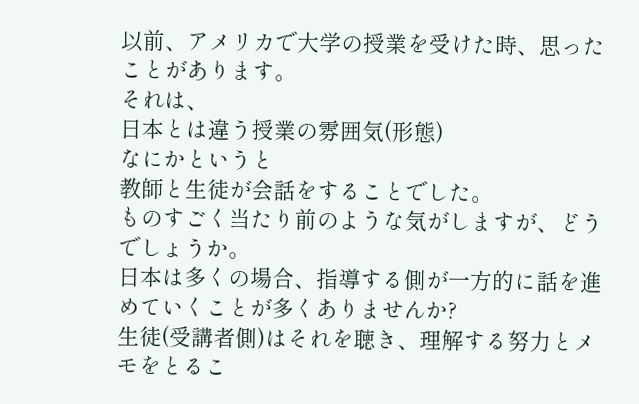以前、アメリカで大学の授業を受けた時、思ったことがあります。
それは、
日本とは違う授業の雰囲気(形態)
なにかというと
教師と生徒が会話をすることでした。
ものすごく当たり前のような気がしますが、どうでしょうか。
日本は多くの場合、指導する側が一方的に話を進めていくことが多くありませんか?
生徒(受講者側)はそれを聴き、理解する努力とメモをとるこ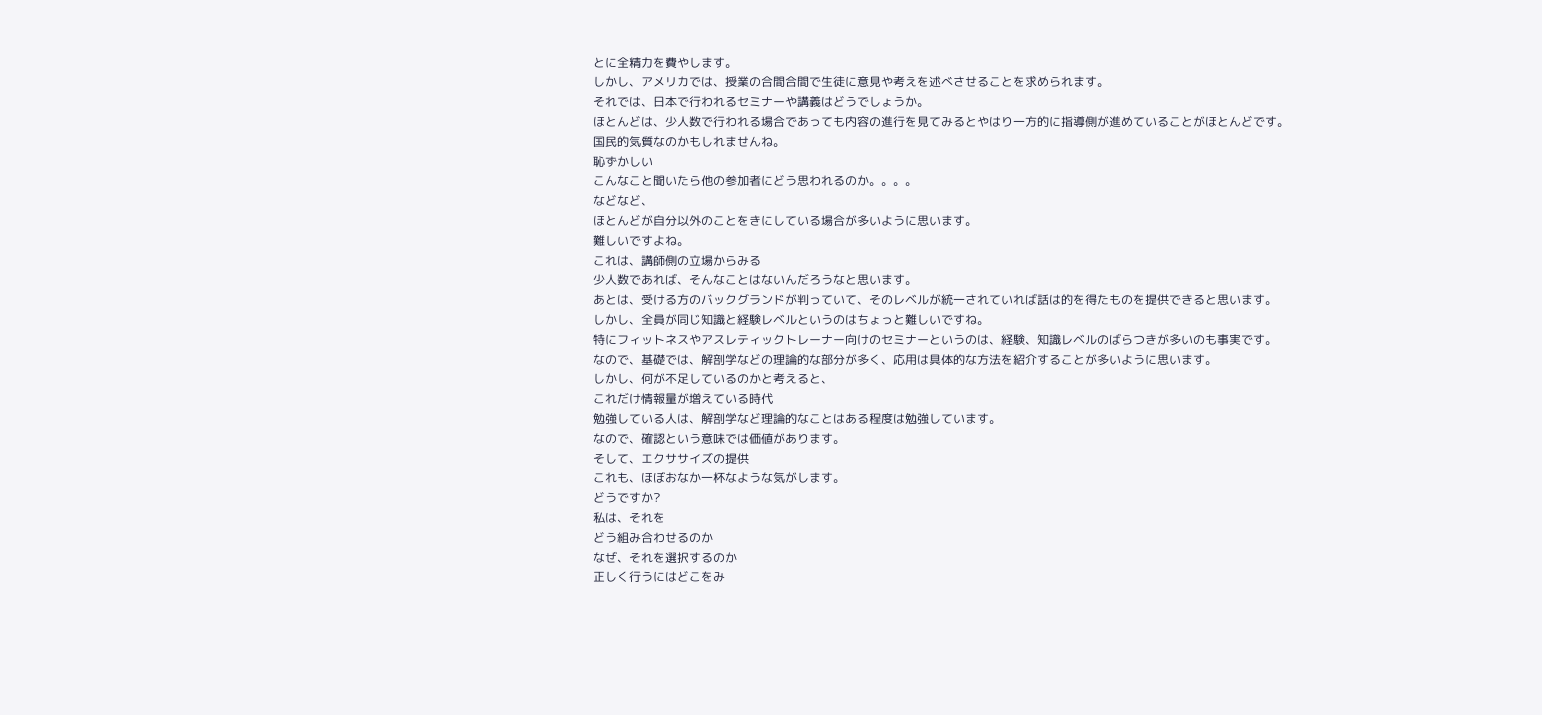とに全精力を費やします。
しかし、アメリカでは、授業の合間合間で生徒に意見や考えを述べさせることを求められます。
それでは、日本で行われるセミナーや講義はどうでしょうか。
ほとんどは、少人数で行われる場合であっても内容の進行を見てみるとやはり一方的に指導側が進めていることがほとんどです。
国民的気質なのかもしれませんね。
恥ずかしい
こんなこと聞いたら他の参加者にどう思われるのか。。。。
などなど、
ほとんどが自分以外のことをきにしている場合が多いように思います。
難しいですよね。
これは、講師側の立場からみる
少人数であれば、そんなことはないんだろうなと思います。
あとは、受ける方のバックグランドが判っていて、そのレベルが統一されていれば話は的を得たものを提供できると思います。
しかし、全員が同じ知識と経験レベルというのはちょっと難しいですね。
特にフィットネスやアスレティックトレーナー向けのセミナーというのは、経験、知識レベルのばらつきが多いのも事実です。
なので、基礎では、解剖学などの理論的な部分が多く、応用は具体的な方法を紹介することが多いように思います。
しかし、何が不足しているのかと考えると、
これだけ情報量が増えている時代
勉強している人は、解剖学など理論的なことはある程度は勉強しています。
なので、確認という意味では価値があります。
そして、エクササイズの提供
これも、ほぼおなか一杯なような気がします。
どうですか?
私は、それを
どう組み合わせるのか
なぜ、それを選択するのか
正しく行うにはどこをみ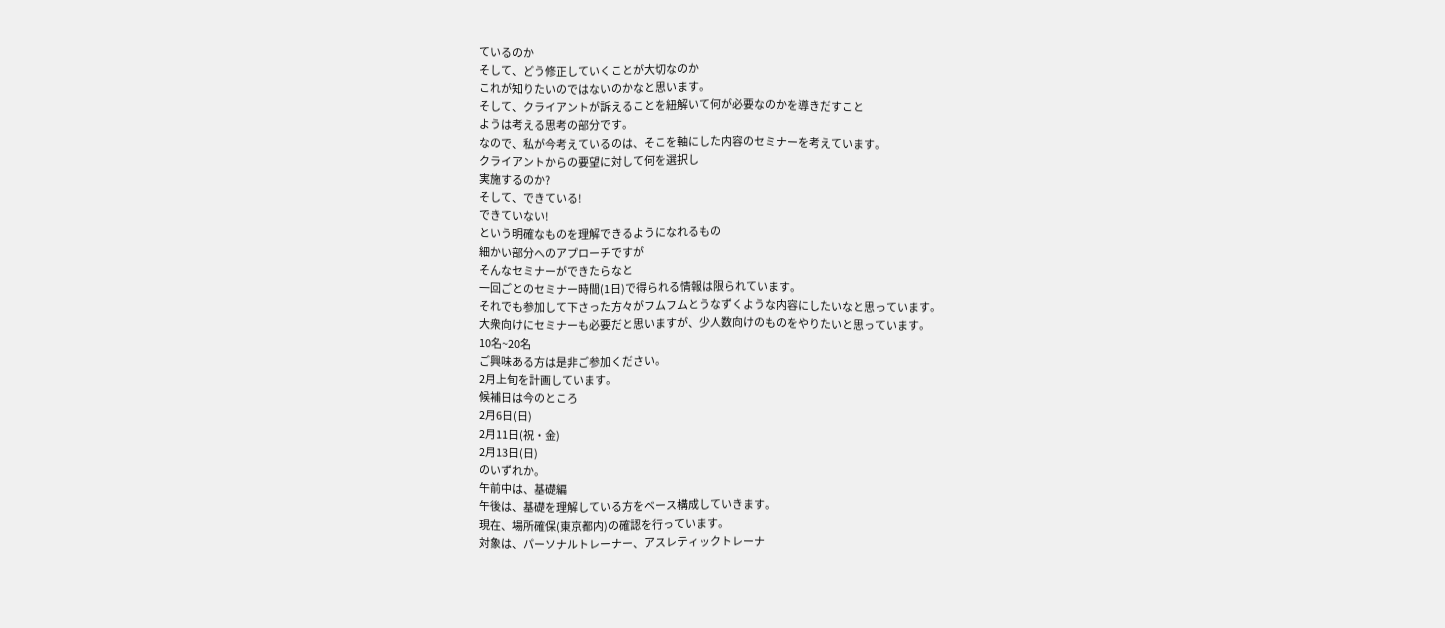ているのか
そして、どう修正していくことが大切なのか
これが知りたいのではないのかなと思います。
そして、クライアントが訴えることを紐解いて何が必要なのかを導きだすこと
ようは考える思考の部分です。
なので、私が今考えているのは、そこを軸にした内容のセミナーを考えています。
クライアントからの要望に対して何を選択し
実施するのか?
そして、できている!
できていない!
という明確なものを理解できるようになれるもの
細かい部分へのアプローチですが
そんなセミナーができたらなと
一回ごとのセミナー時間(1日)で得られる情報は限られています。
それでも参加して下さった方々がフムフムとうなずくような内容にしたいなと思っています。
大衆向けにセミナーも必要だと思いますが、少人数向けのものをやりたいと思っています。
10名~20名
ご興味ある方は是非ご参加ください。
2月上旬を計画しています。
候補日は今のところ
2月6日(日)
2月11日(祝・金)
2月13日(日)
のいずれか。
午前中は、基礎編
午後は、基礎を理解している方をベース構成していきます。
現在、場所確保(東京都内)の確認を行っています。
対象は、パーソナルトレーナー、アスレティックトレーナ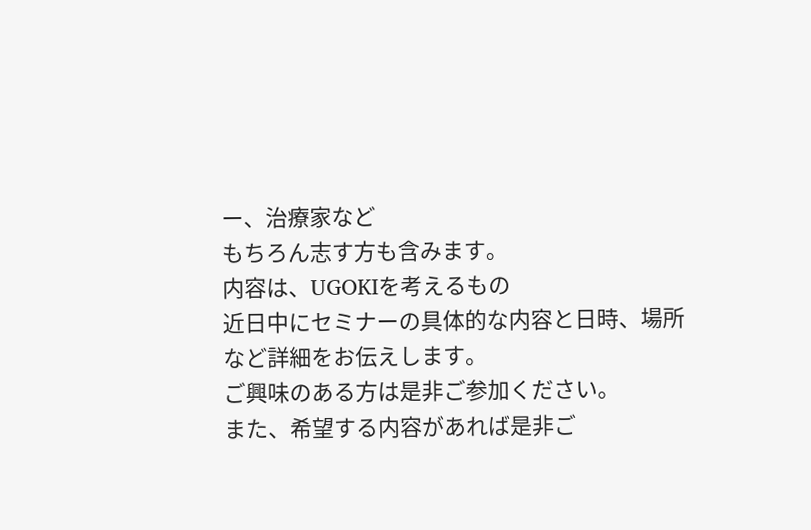ー、治療家など
もちろん志す方も含みます。
内容は、UGOKIを考えるもの
近日中にセミナーの具体的な内容と日時、場所など詳細をお伝えします。
ご興味のある方は是非ご参加ください。
また、希望する内容があれば是非ご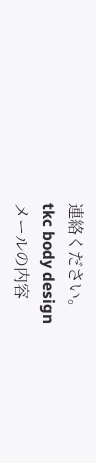連絡ください。
tkc body design
メールの内容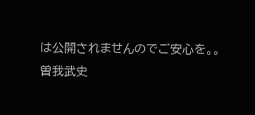は公開されませんのでご安心を。。
曽我武史